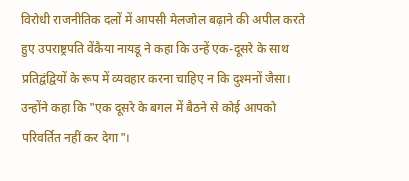विरोधी राजनीतिक दलों में आपसी मेलजोल बढ़ाने की अपील करते हुए उपराष्ट्रपति वेंकैया नायडू ने कहा कि उन्हें एक-दूसरे के साथ प्रतिद्वंद्वियों के रूप में व्यवहार करना चाहिए न कि दुश्मनों जैसा। उन्होंने कहा कि "एक दूसरे के बगल में बैठने से कोई आपको परिवर्तित नहीं कर देगा"।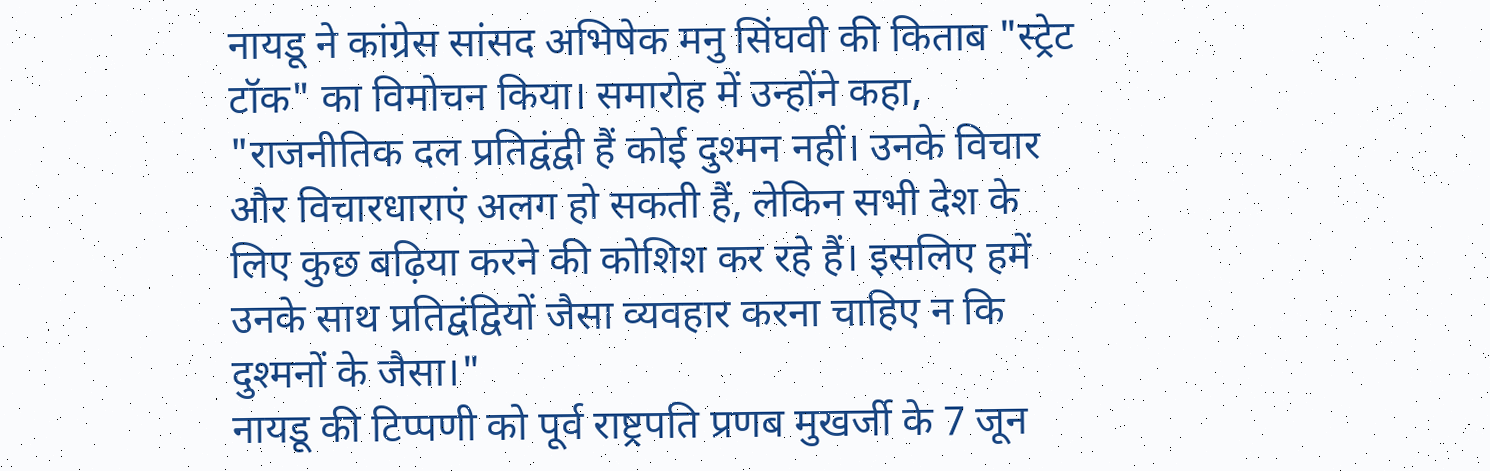नायडू ने कांग्रेस सांसद अभिषेक मनु सिंघवी की किताब "स्ट्रेट टॉक" का विमोचन किया। समारोह में उन्होंने कहा, "राजनीतिक दल प्रतिद्वंद्वी हैं कोई दुश्मन नहीं। उनके विचार और विचारधाराएं अलग हो सकती हैं, लेकिन सभी देश के लिए कुछ बढ़िया करने की कोशिश कर रहे हैं। इसलिए हमें उनके साथ प्रतिद्वंद्वियों जैसा व्यवहार करना चाहिए न कि दुश्मनों के जैसा।"
नायडू की टिप्पणी को पूर्व राष्ट्रपति प्रणब मुखर्जी के 7 जून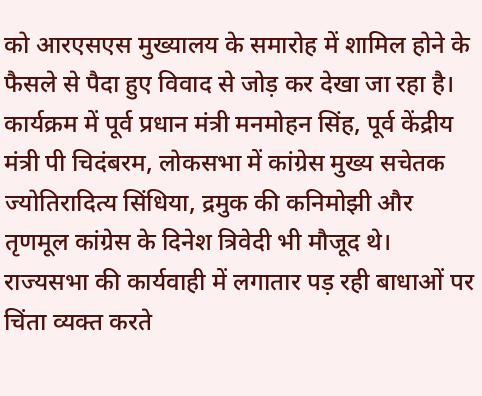को आरएसएस मुख्यालय के समारोह में शामिल होने के फैसले से पैदा हुए विवाद से जोड़ कर देखा जा रहा है।
कार्यक्रम में पूर्व प्रधान मंत्री मनमोहन सिंह, पूर्व केंद्रीय मंत्री पी चिदंबरम, लोकसभा में कांग्रेस मुख्य सचेतक ज्योतिरादित्य सिंधिया, द्रमुक की कनिमोझी और तृणमूल कांग्रेस के दिनेश त्रिवेदी भी मौजूद थे। राज्यसभा की कार्यवाही में लगातार पड़ रही बाधाओं पर चिंता व्यक्त करते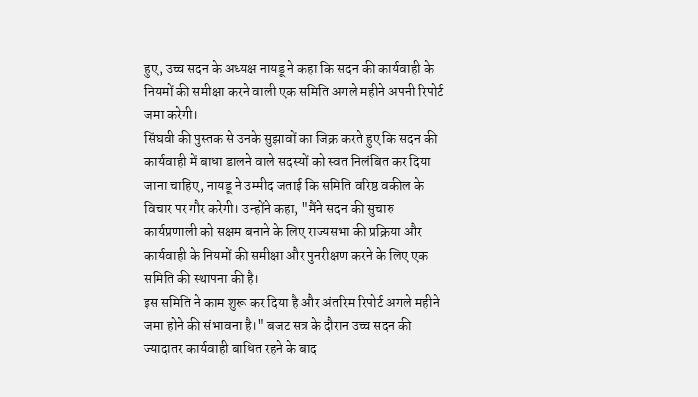हुए, उच्च सदन के अध्यक्ष नायडू ने कहा कि सदन की कार्यवाही के नियमों की समीक्षा करने वाली एक समिति अगले महीने अपनी रिपोर्ट जमा करेगी।
सिंघवी की पुस्तक से उनके सुझावों का जिक्र करते हुए कि सदन की कार्यवाही में बाधा डालने वाले सदस्यों को स्वत निलंबित कर दिया जाना चाहिए, नायडू ने उम्मीद जताई कि समिति वरिष्ठ वकील के विचार पर गौर करेगी। उन्होंने कहा, "मैंने सदन की सुचारु कार्यप्रणाली को सक्षम बनाने के लिए राज्यसभा की प्रक्रिया और कार्यवाही के नियमों की समीक्षा और पुनरीक्षण करने के लिए एक समिति की स्थापना की है।
इस समिति ने काम शुरू कर दिया है और अंतरिम रिपोर्ट अगले महीने जमा होने की संभावना है।" बजट सत्र के दौरान उच्च सदन की ज्यादातर कार्यवाही बाधित रहने के बाद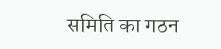समिति का गठन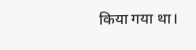किया गया था।